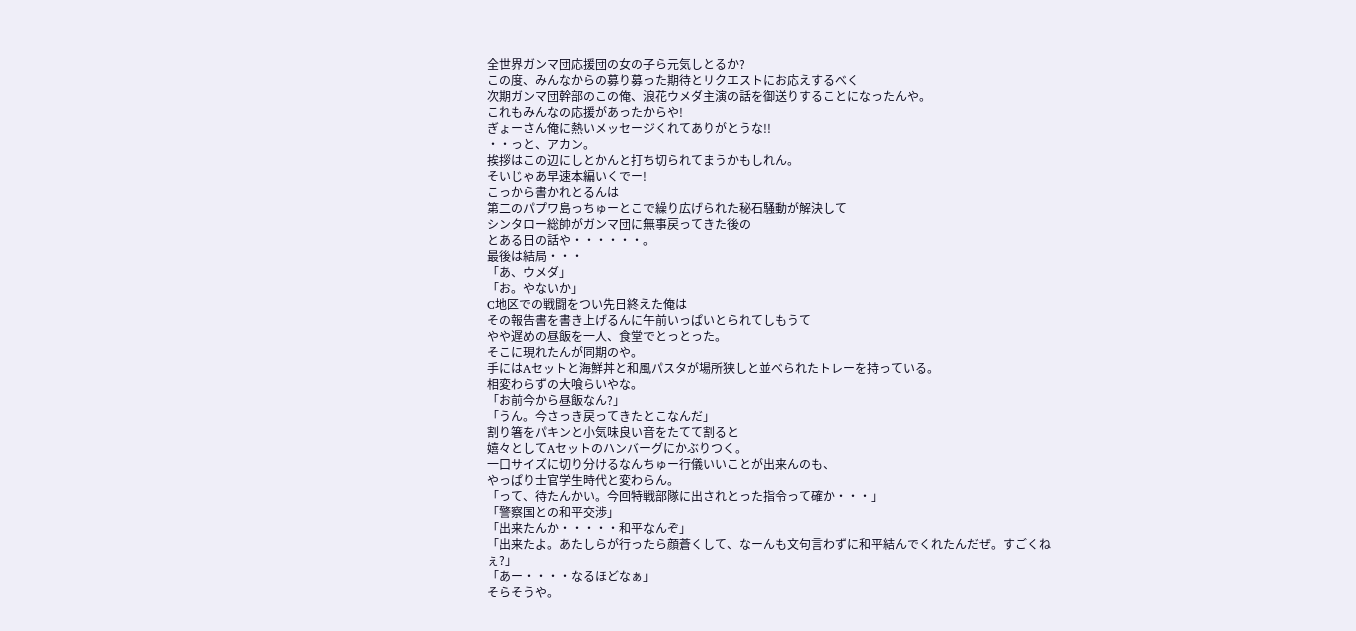全世界ガンマ団応援団の女の子ら元気しとるか?
この度、みんなからの募り募った期待とリクエストにお応えするべく
次期ガンマ団幹部のこの俺、浪花ウメダ主演の話を御送りすることになったんや。
これもみんなの応援があったからや!
ぎょーさん俺に熱いメッセージくれてありがとうな!!
・・っと、アカン。
挨拶はこの辺にしとかんと打ち切られてまうかもしれん。
そいじゃあ早速本編いくでー!
こっから書かれとるんは
第二のパプワ島っちゅーとこで繰り広げられた秘石騒動が解決して
シンタロー総帥がガンマ団に無事戻ってきた後の
とある日の話や・・・・・・。
最後は結局・・・
「あ、ウメダ」
「お。やないか」
C地区での戦闘をつい先日終えた俺は
その報告書を書き上げるんに午前いっぱいとられてしもうて
やや遅めの昼飯を一人、食堂でとっとった。
そこに現れたんが同期のや。
手にはAセットと海鮮丼と和風パスタが場所狭しと並べられたトレーを持っている。
相変わらずの大喰らいやな。
「お前今から昼飯なん?」
「うん。今さっき戻ってきたとこなんだ」
割り箸をパキンと小気味良い音をたてて割ると
嬉々としてAセットのハンバーグにかぶりつく。
一口サイズに切り分けるなんちゅー行儀いいことが出来んのも、
やっぱり士官学生時代と変わらん。
「って、待たんかい。今回特戦部隊に出されとった指令って確か・・・」
「警察国との和平交渉」
「出来たんか・・・・・和平なんぞ」
「出来たよ。あたしらが行ったら顔蒼くして、なーんも文句言わずに和平結んでくれたんだぜ。すごくねぇ?」
「あー・・・・なるほどなぁ」
そらそうや。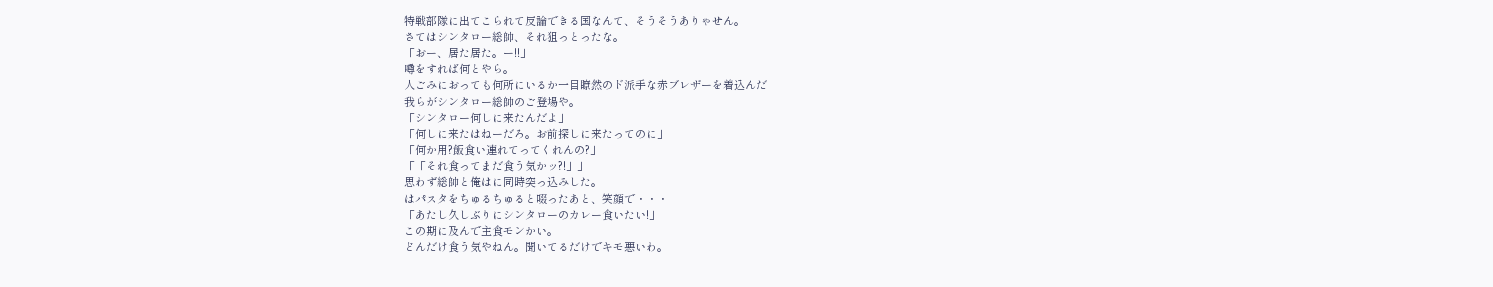特戦部隊に出てこられて反論できる国なんて、そうそうありゃせん。
さてはシンタロー総帥、それ狙っとったな。
「おー、居た居た。ー!!」
噂をすれば何とやら。
人ごみにおっても何所にいるか一目瞭然のド派手な赤ブレザーを着込んだ
我らがシンタロー総帥のご登場や。
「シンタロー何しに来たんだよ」
「何しに来たはねーだろ。お前探しに来たってのに」
「何か用?飯食い連れてってくれんの?」
「「それ食ってまだ食う気かッ?!」」
思わず総帥と俺はに同時突っ込みした。
はパスタをちゅるちゅると啜ったあと、笑顔で・・・
「あたし久しぶりにシンタローのカレー食いたい!」
この期に及んで主食モンかい。
どんだけ食う気やねん。聞いてるだけでキモ悪いわ。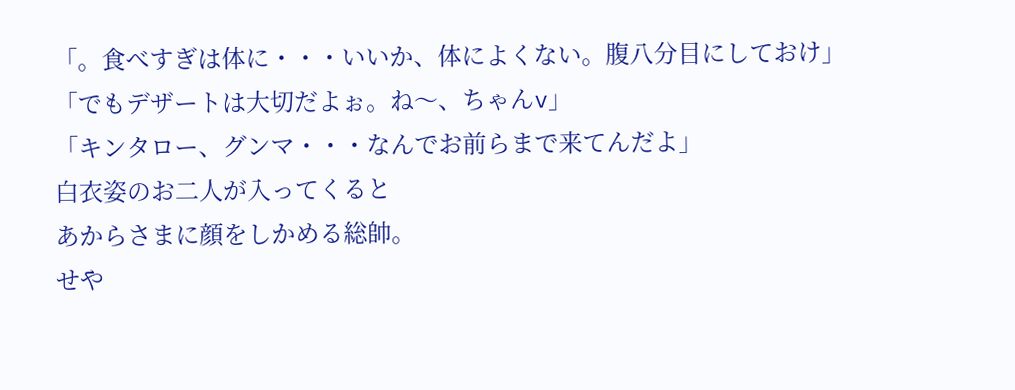「。食べすぎは体に・・・いいか、体によくない。腹八分目にしておけ」
「でもデザートは大切だよぉ。ね〜、ちゃんv」
「キンタロー、グンマ・・・なんでお前らまで来てんだよ」
白衣姿のお二人が入ってくると
あからさまに顔をしかめる総帥。
せや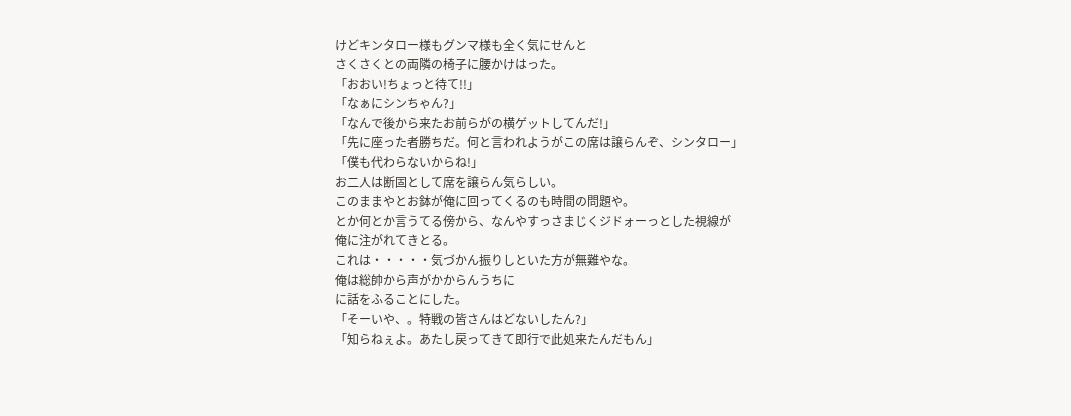けどキンタロー様もグンマ様も全く気にせんと
さくさくとの両隣の椅子に腰かけはった。
「おおい!ちょっと待て!!」
「なぁにシンちゃん?」
「なんで後から来たお前らがの横ゲットしてんだ!」
「先に座った者勝ちだ。何と言われようがこの席は譲らんぞ、シンタロー」
「僕も代わらないからね!」
お二人は断固として席を譲らん気らしい。
このままやとお鉢が俺に回ってくるのも時間の問題や。
とか何とか言うてる傍から、なんやすっさまじくジドォーっとした視線が
俺に注がれてきとる。
これは・・・・・気づかん振りしといた方が無難やな。
俺は総帥から声がかからんうちに
に話をふることにした。
「そーいや、。特戦の皆さんはどないしたん?」
「知らねぇよ。あたし戻ってきて即行で此処来たんだもん」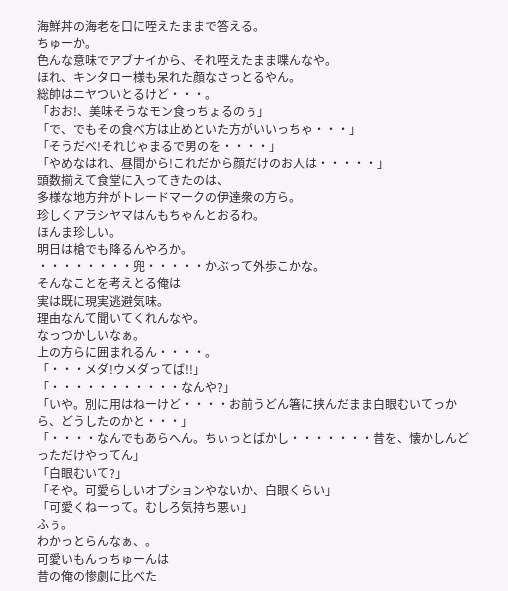海鮮丼の海老を口に咥えたままで答える。
ちゅーか。
色んな意味でアブナイから、それ咥えたまま喋んなや。
ほれ、キンタロー様も呆れた顔なさっとるやん。
総帥はニヤついとるけど・・・。
「おお!、美味そうなモン食っちょるのぅ」
「で、でもその食べ方は止めといた方がいいっちゃ・・・」
「そうだべ!それじゃまるで男のを・・・・」
「やめなはれ、昼間から!これだから顔だけのお人は・・・・・」
頭数揃えて食堂に入ってきたのは、
多様な地方弁がトレードマークの伊達衆の方ら。
珍しくアラシヤマはんもちゃんとおるわ。
ほんま珍しい。
明日は槍でも降るんやろか。
・・・・・・・・兜・・・・・かぶって外歩こかな。
そんなことを考えとる俺は
実は既に現実逃避気味。
理由なんて聞いてくれんなや。
なっつかしいなぁ。
上の方らに囲まれるん・・・・。
「・・・メダ!ウメダってば!!」
「・・・・・・・・・・・なんや?」
「いや。別に用はねーけど・・・・お前うどん箸に挟んだまま白眼むいてっから、どうしたのかと・・・」
「・・・・なんでもあらへん。ちぃっとばかし・・・・・・・昔を、懐かしんどっただけやってん」
「白眼むいて?」
「そや。可愛らしいオプションやないか、白眼くらい」
「可愛くねーって。むしろ気持ち悪ぃ」
ふぅ。
わかっとらんなぁ、。
可愛いもんっちゅーんは
昔の俺の惨劇に比べた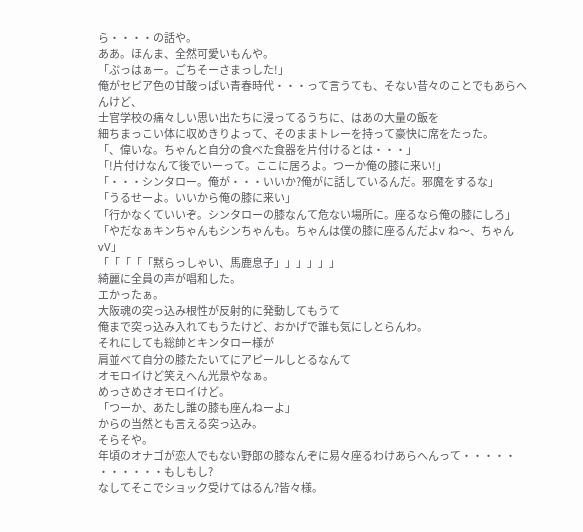ら・・・・の話や。
ああ。ほんま、全然可愛いもんや。
「ぷっはぁー。ごちそーさまっした!」
俺がセピア色の甘酸っぱい青春時代・・・って言うても、そない昔々のことでもあらへんけど、
士官学校の痛々しい思い出たちに浸ってるうちに、はあの大量の飯を
細ちまっこい体に収めきりよって、そのままトレーを持って豪快に席をたった。
「、偉いな。ちゃんと自分の食べた食器を片付けるとは・・・」
「!片付けなんて後でいーって。ここに居ろよ。つーか俺の膝に来い!」
「・・・シンタロー。俺が・・・いいか?俺がに話しているんだ。邪魔をするな」
「うるせーよ。いいから俺の膝に来い」
「行かなくていいぞ。シンタローの膝なんて危ない場所に。座るなら俺の膝にしろ」
「やだなぁキンちゃんもシンちゃんも。ちゃんは僕の膝に座るんだよv ね〜、ちゃんvV」
「「「「「黙らっしゃい、馬鹿息子」」」」」」
綺麗に全員の声が唱和した。
エかったぁ。
大阪魂の突っ込み根性が反射的に発動してもうて
俺まで突っ込み入れてもうたけど、おかげで誰も気にしとらんわ。
それにしても総帥とキンタロー様が
肩並べて自分の膝たたいてにアピールしとるなんて
オモロイけど笑えへん光景やなぁ。
めっさめさオモロイけど。
「つーか、あたし誰の膝も座んねーよ」
からの当然とも言える突っ込み。
そらそや。
年頃のオナゴが恋人でもない野郎の膝なんぞに易々座るわけあらへんって・・・・・
・・・・・・もしもし?
なしてそこでショック受けてはるん?皆々様。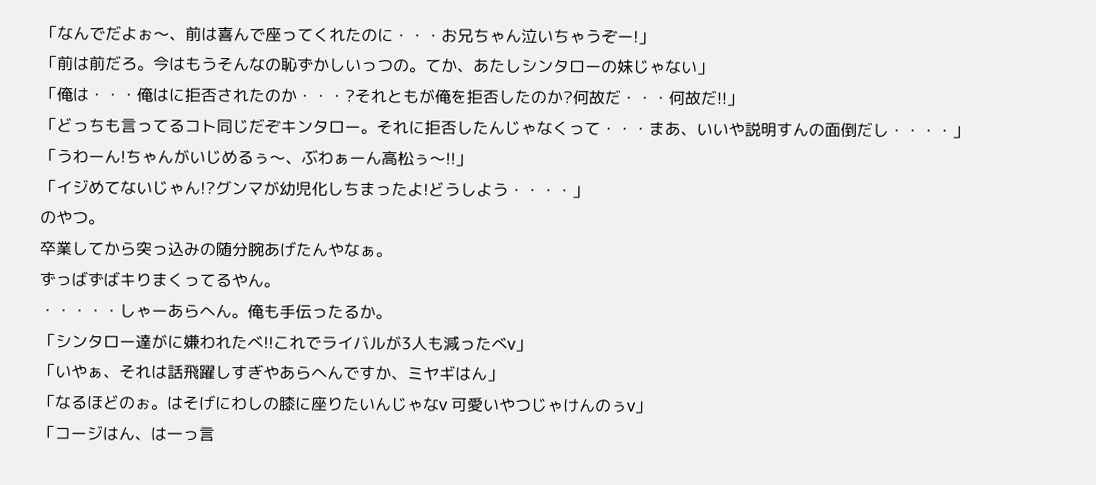「なんでだよぉ〜、前は喜んで座ってくれたのに・・・お兄ちゃん泣いちゃうぞー!」
「前は前だろ。今はもうそんなの恥ずかしいっつの。てか、あたしシンタローの妹じゃない」
「俺は・・・俺はに拒否されたのか・・・?それともが俺を拒否したのか?何故だ・・・何故だ!!」
「どっちも言ってるコト同じだぞキンタロー。それに拒否したんじゃなくって・・・まあ、いいや説明すんの面倒だし・・・・」
「うわーん!ちゃんがいじめるぅ〜、ぶわぁーん高松ぅ〜!!」
「イジめてないじゃん!?グンマが幼児化しちまったよ!どうしよう・・・・」
のやつ。
卒業してから突っ込みの随分腕あげたんやなぁ。
ずっばずばキりまくってるやん。
・・・・・しゃーあらへん。俺も手伝ったるか。
「シンタロー達がに嫌われたべ!!これでライバルが3人も減ったべv」
「いやぁ、それは話飛躍しすぎやあらへんですか、ミヤギはん」
「なるほどのぉ。はそげにわしの膝に座りたいんじゃなv 可愛いやつじゃけんのぅv」
「コージはん、は一っ言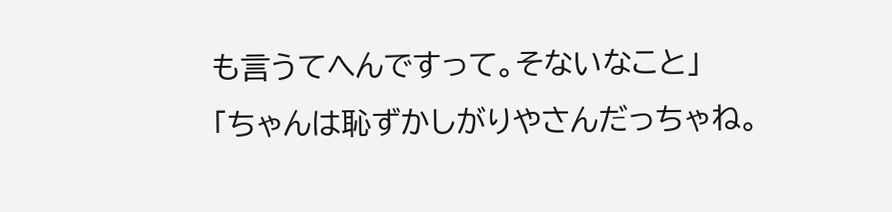も言うてへんですって。そないなこと」
「ちゃんは恥ずかしがりやさんだっちゃね。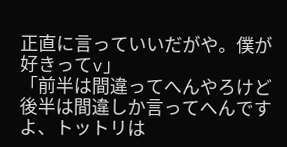正直に言っていいだがや。僕が好きってv」
「前半は間違ってへんやろけど後半は間違しか言ってへんですよ、トットリは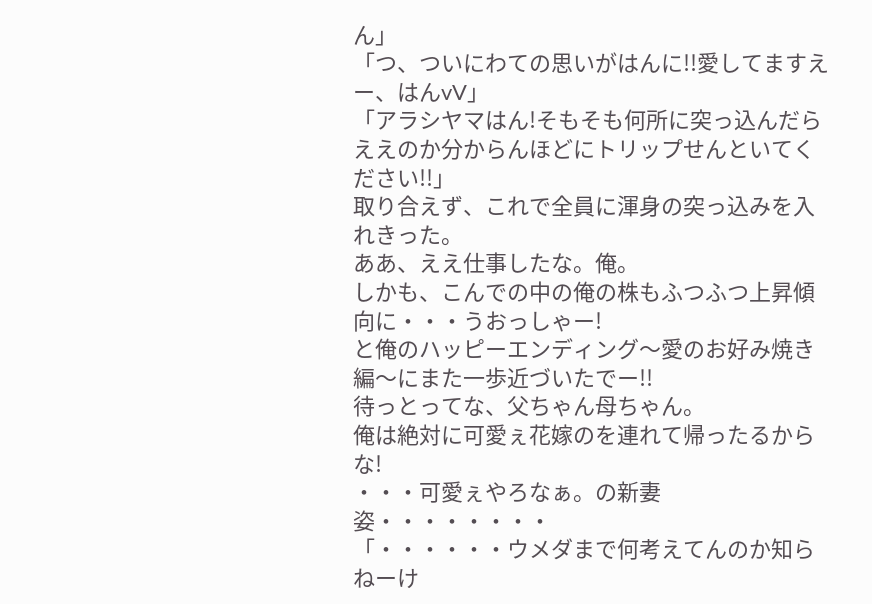ん」
「つ、ついにわての思いがはんに!!愛してますえー、はんvV」
「アラシヤマはん!そもそも何所に突っ込んだらええのか分からんほどにトリップせんといてください!!」
取り合えず、これで全員に渾身の突っ込みを入れきった。
ああ、ええ仕事したな。俺。
しかも、こんでの中の俺の株もふつふつ上昇傾向に・・・うおっしゃー!
と俺のハッピーエンディング〜愛のお好み焼き編〜にまた一歩近づいたでー!!
待っとってな、父ちゃん母ちゃん。
俺は絶対に可愛ぇ花嫁のを連れて帰ったるからな!
・・・可愛ぇやろなぁ。の新妻姿・・・・・・・・
「・・・・・・ウメダまで何考えてんのか知らねーけ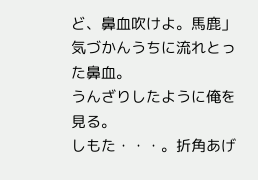ど、鼻血吹けよ。馬鹿」
気づかんうちに流れとった鼻血。
うんざりしたように俺を見る。
しもた・・・。折角あげ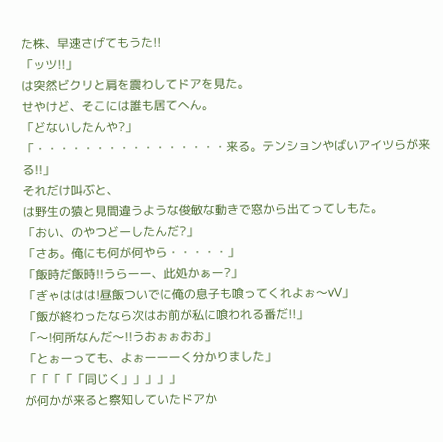た株、早速さげてもうた!!
「ッツ!!」
は突然ビクリと肩を震わしてドアを見た。
せやけど、そこには誰も居てへん。
「どないしたんや?」
「・・・・・・・・・・・・・・・・来る。テンションやばいアイツらが来る!!」
それだけ叫ぶと、
は野生の猿と見間違うような俊敏な動きで窓から出てってしもた。
「おい、のやつどーしたんだ?」
「さあ。俺にも何が何やら・・・・・」
「飯時だ飯時!!うらーー、此処かぁー?」
「ぎゃははは!昼飯ついでに俺の息子も喰ってくれよぉ〜vV」
「飯が終わったなら次はお前が私に喰われる番だ!!」
「〜!何所なんだ〜!!うおぉぉおお」
「とぉーっても、よぉーーーく分かりました」
「「「「「同じく」」」」」
が何かが来ると察知していたドアか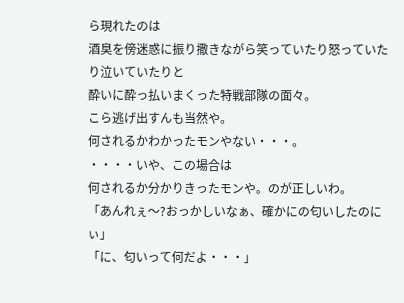ら現れたのは
酒臭を傍迷惑に振り撒きながら笑っていたり怒っていたり泣いていたりと
酔いに酔っ払いまくった特戦部隊の面々。
こら逃げ出すんも当然や。
何されるかわかったモンやない・・・。
・・・・いや、この場合は
何されるか分かりきったモンや。のが正しいわ。
「あんれぇ〜?おっかしいなぁ、確かにの匂いしたのにぃ」
「に、匂いって何だよ・・・」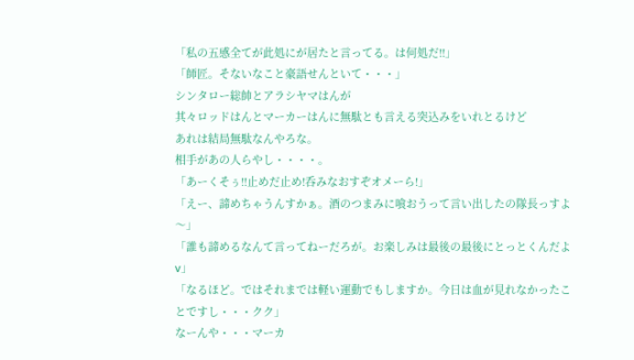「私の五感全てが此処にが居たと言ってる。は何処だ!!」
「師匠。そないなこと豪語せんといて・・・」
シンタロー総帥とアラシヤマはんが
其々ロッドはんとマーカーはんに無駄とも言える突込みをいれとるけど
あれは結局無駄なんやろな。
相手があの人らやし・・・・。
「あーくそぅ!!止めだ止め!呑みなおすぞオメーら!」
「えー、諦めちゃうんすかぁ。酒のつまみに喰おうって言い出したの隊長っすよ〜」
「誰も諦めるなんて言ってねーだろが。お楽しみは最後の最後にとっとくんだよv」
「なるほど。ではそれまでは軽い運動でもしますか。今日は血が見れなかったことですし・・・クク」
なーんや・・・マーカ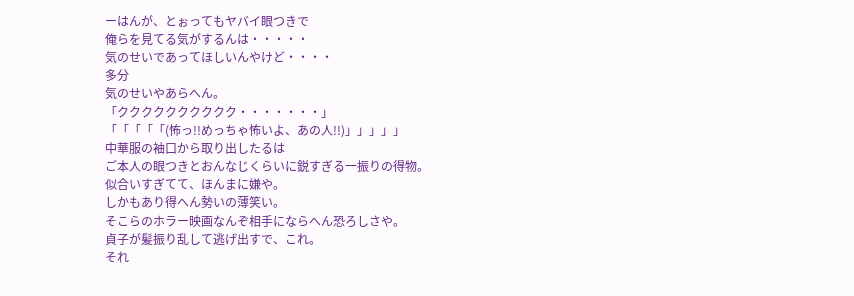ーはんが、とぉってもヤバイ眼つきで
俺らを見てる気がするんは・・・・・
気のせいであってほしいんやけど・・・・
多分
気のせいやあらへん。
「クククククククククク・・・・・・・」
「「「「「(怖っ!!めっちゃ怖いよ、あの人!!)」」」」」
中華服の袖口から取り出したるは
ご本人の眼つきとおんなじくらいに鋭すぎる一振りの得物。
似合いすぎてて、ほんまに嫌や。
しかもあり得へん勢いの薄笑い。
そこらのホラー映画なんぞ相手にならへん恐ろしさや。
貞子が髪振り乱して逃げ出すで、これ。
それ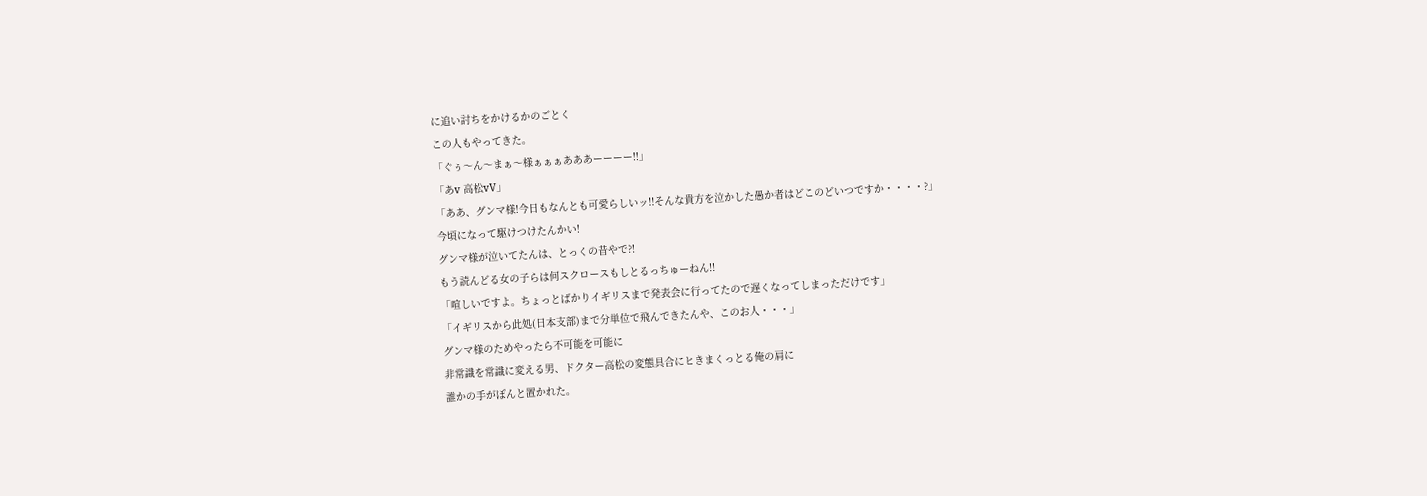に追い討ちをかけるかのごとく
この人もやってきた。
「ぐぅ〜ん〜まぁ〜様ぁぁぁあああーーーー!!」
「あv 高松vV」
「ああ、グンマ様!今日もなんとも可愛らしいッ!!そんな貴方を泣かした愚か者はどこのどいつですか・・・・?」
今頃になって駆けつけたんかい!
グンマ様が泣いてたんは、とっくの昔やで?!
もう読んどる女の子らは何スクロースもしとるっちゅーねん!!
「喧しいですよ。ちょっとばかりイギリスまで発表会に行ってたので遅くなってしまっただけです」
「イギリスから此処(日本支部)まで分単位で飛んできたんや、このお人・・・」
グンマ様のためやったら不可能を可能に
非常識を常識に変える男、ドクター高松の変態具合にヒきまくっとる俺の肩に
誰かの手がぽんと置かれた。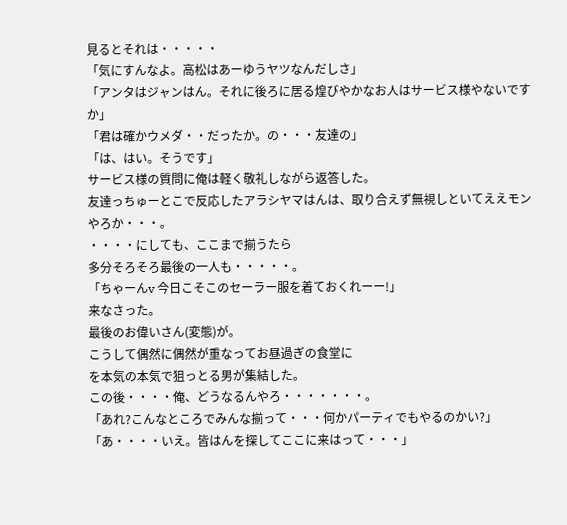見るとそれは・・・・・
「気にすんなよ。高松はあーゆうヤツなんだしさ」
「アンタはジャンはん。それに後ろに居る煌びやかなお人はサービス様やないですか」
「君は確かウメダ・・だったか。の・・・友達の」
「は、はい。そうです」
サービス様の質問に俺は軽く敬礼しながら返答した。
友達っちゅーとこで反応したアラシヤマはんは、取り合えず無視しといてええモンやろか・・・。
・・・・にしても、ここまで揃うたら
多分そろそろ最後の一人も・・・・・。
「ちゃーんv 今日こそこのセーラー服を着ておくれーー!」
来なさった。
最後のお偉いさん(変態)が。
こうして偶然に偶然が重なってお昼過ぎの食堂に
を本気の本気で狙っとる男が集結した。
この後・・・・俺、どうなるんやろ・・・・・・・。
「あれ?こんなところでみんな揃って・・・何かパーティでもやるのかい?」
「あ・・・・いえ。皆はんを探してここに来はって・・・」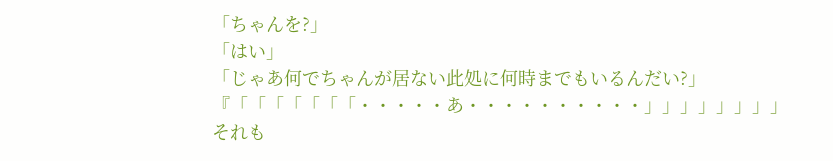「ちゃんを?」
「はい」
「じゃあ何でちゃんが居ない此処に何時までもいるんだい?」
『「「「「「「「・・・・・あ・・・・・・・・・・」」」」」」」」
それも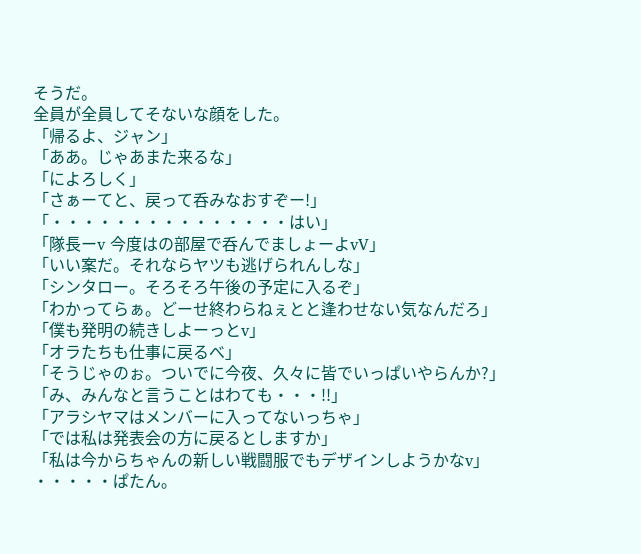そうだ。
全員が全員してそないな顔をした。
「帰るよ、ジャン」
「ああ。じゃあまた来るな」
「によろしく」
「さぁーてと、戻って呑みなおすぞー!」
「・・・・・・・・・・・・・・・はい」
「隊長ーv 今度はの部屋で呑んでましょーよvV」
「いい案だ。それならヤツも逃げられんしな」
「シンタロー。そろそろ午後の予定に入るぞ」
「わかってらぁ。どーせ終わらねぇとと逢わせない気なんだろ」
「僕も発明の続きしよーっとv」
「オラたちも仕事に戻るべ」
「そうじゃのぉ。ついでに今夜、久々に皆でいっぱいやらんか?」
「み、みんなと言うことはわても・・・!!」
「アラシヤマはメンバーに入ってないっちゃ」
「では私は発表会の方に戻るとしますか」
「私は今からちゃんの新しい戦闘服でもデザインしようかなv」
・・・・・ぱたん。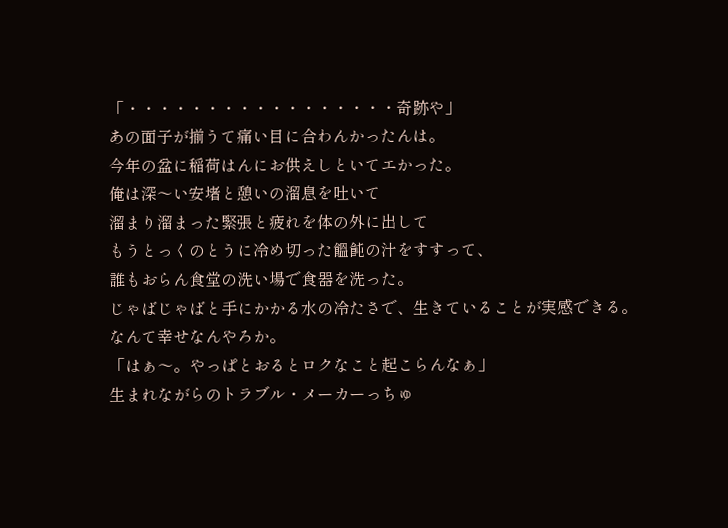「・・・・・・・・・・・・・・・・・奇跡や」
あの面子が揃うて痛い目に合わんかったんは。
今年の盆に稲荷はんにお供えしといてエかった。
俺は深〜い安堵と憩いの溜息を吐いて
溜まり溜まった緊張と疲れを体の外に出して
もうとっくのとうに冷め切った饂飩の汁をすすって、
誰もおらん食堂の洗い場で食器を洗った。
じゃばじゃばと手にかかる水の冷たさで、生きていることが実感できる。
なんて幸せなんやろか。
「はぁ〜。やっぱとおるとロクなこと起こらんなぁ」
生まれながらのトラブル・メーカーっちゅ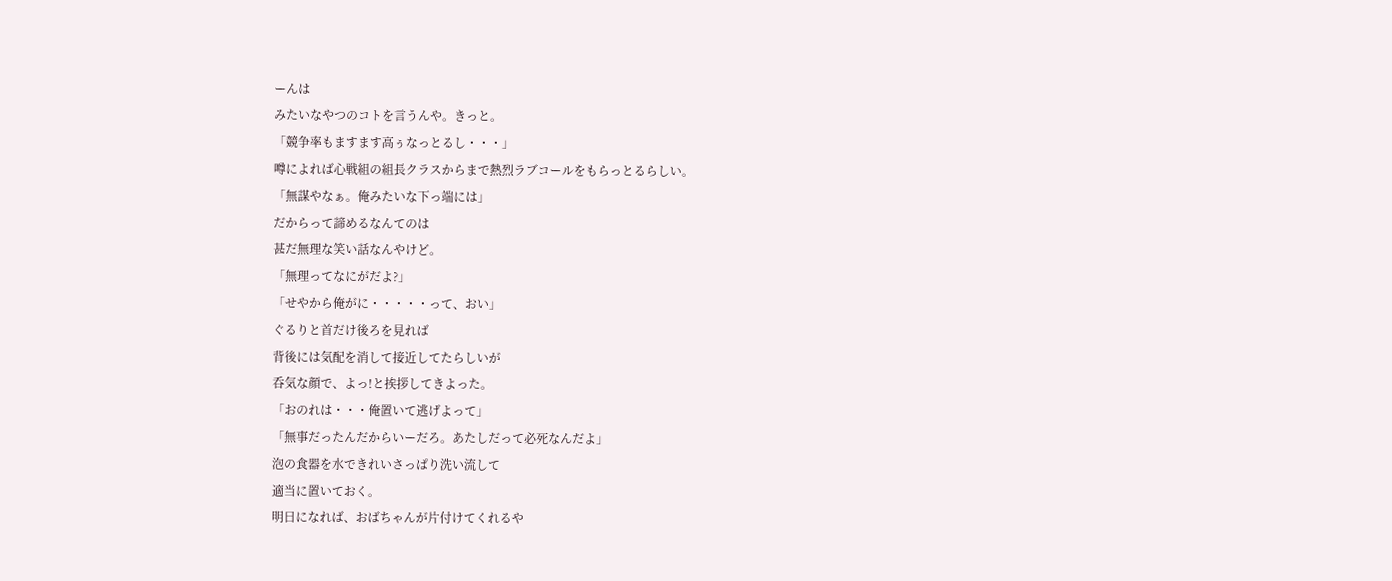ーんは
みたいなやつのコトを言うんや。きっと。
「競争率もますます高ぅなっとるし・・・」
噂によれば心戦組の組長クラスからまで熱烈ラブコールをもらっとるらしい。
「無謀やなぁ。俺みたいな下っ端には」
だからって諦めるなんてのは
甚だ無理な笑い話なんやけど。
「無理ってなにがだよ?」
「せやから俺がに・・・・・って、おい」
ぐるりと首だけ後ろを見れば
背後には気配を消して接近してたらしいが
呑気な顔で、よっ!と挨拶してきよった。
「おのれは・・・俺置いて逃げよって」
「無事だったんだからいーだろ。あたしだって必死なんだよ」
泡の食器を水できれいさっぱり洗い流して
適当に置いておく。
明日になれば、おばちゃんが片付けてくれるや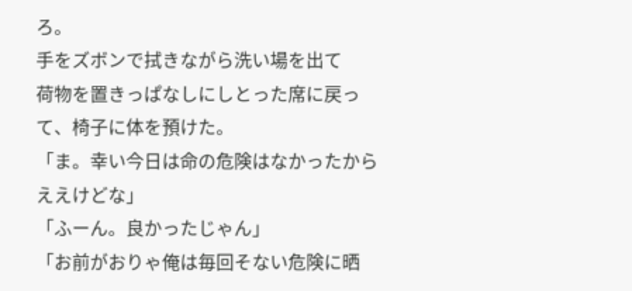ろ。
手をズボンで拭きながら洗い場を出て
荷物を置きっぱなしにしとった席に戻って、椅子に体を預けた。
「ま。幸い今日は命の危険はなかったからええけどな」
「ふーん。良かったじゃん」
「お前がおりゃ俺は毎回そない危険に晒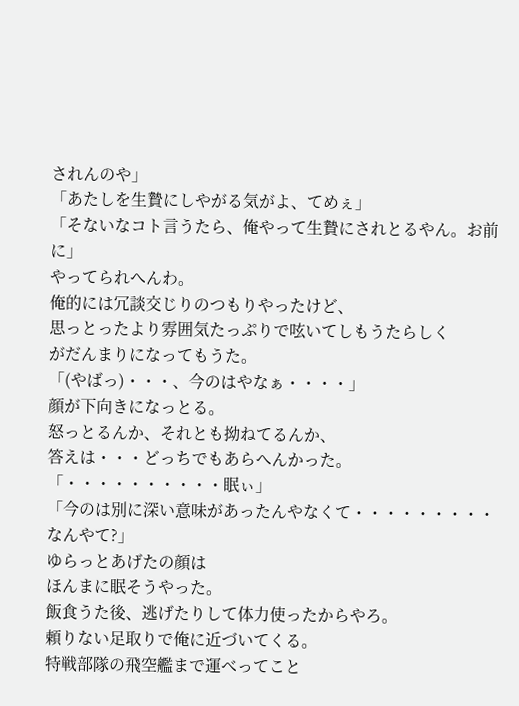されんのや」
「あたしを生贄にしやがる気がよ、てめぇ」
「そないなコト言うたら、俺やって生贄にされとるやん。お前に」
やってられへんわ。
俺的には冗談交じりのつもりやったけど、
思っとったより雰囲気たっぷりで呟いてしもうたらしく
がだんまりになってもうた。
「(やばっ)・・・、今のはやなぁ・・・・」
顔が下向きになっとる。
怒っとるんか、それとも拗ねてるんか、
答えは・・・どっちでもあらへんかった。
「・・・・・・・・・・眠ぃ」
「今のは別に深い意味があったんやなくて・・・・・・・・・なんやて?」
ゆらっとあげたの顔は
ほんまに眠そうやった。
飯食うた後、逃げたりして体力使ったからやろ。
頼りない足取りで俺に近づいてくる。
特戦部隊の飛空艦まで運べってこと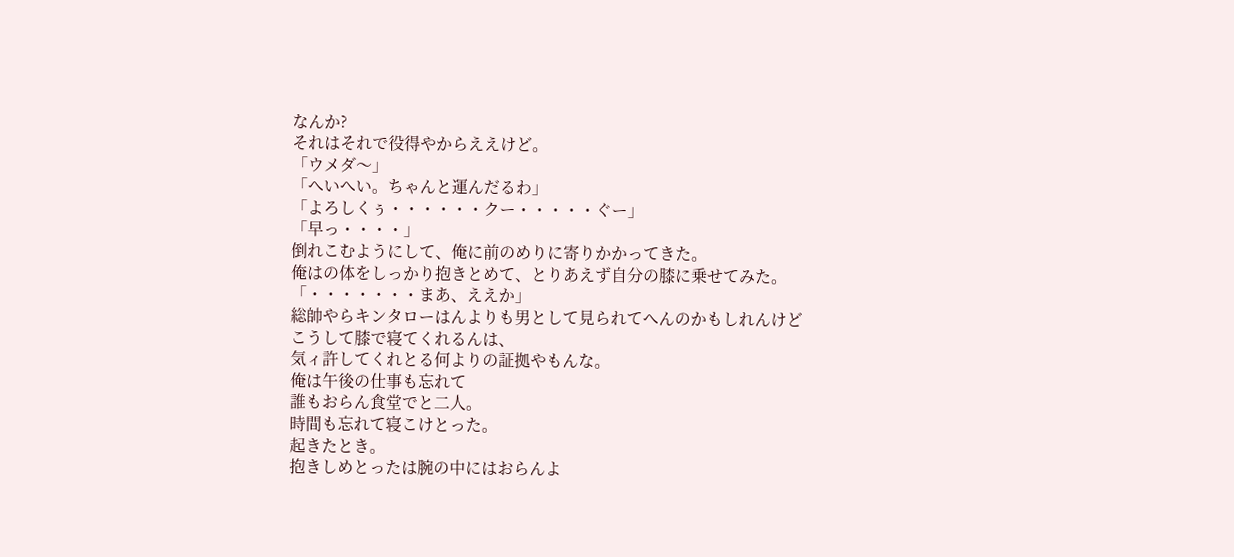なんか?
それはそれで役得やからええけど。
「ウメダ〜」
「へいへい。ちゃんと運んだるわ」
「よろしくぅ・・・・・・クー・・・・・ぐー」
「早っ・・・・」
倒れこむようにして、俺に前のめりに寄りかかってきた。
俺はの体をしっかり抱きとめて、とりあえず自分の膝に乗せてみた。
「・・・・・・・まあ、ええか」
総帥やらキンタローはんよりも男として見られてへんのかもしれんけど
こうして膝で寝てくれるんは、
気ィ許してくれとる何よりの証拠やもんな。
俺は午後の仕事も忘れて
誰もおらん食堂でと二人。
時間も忘れて寝こけとった。
起きたとき。
抱きしめとったは腕の中にはおらんよ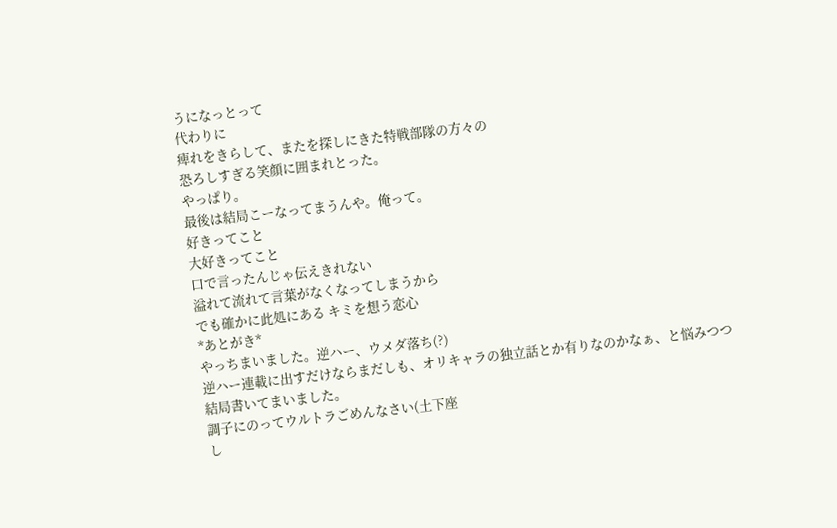うになっとって
代わりに
痺れをきらして、またを探しにきた特戦部隊の方々の
恐ろしすぎる笑顔に囲まれとった。
やっぱり。
最後は結局こーなってまうんや。俺って。
好きってこと
大好きってこと
口で言ったんじゃ伝えきれない
溢れて流れて言葉がなくなってしまうから
でも確かに此処にある キミを想う恋心
*あとがき*
やっちまいました。逆ハー、ウメダ落ち(?)
逆ハー連載に出すだけならまだしも、オリキャラの独立話とか有りなのかなぁ、と悩みつつ
結局書いてまいました。
調子にのってウルトラごめんなさい(土下座
し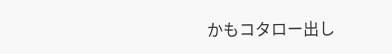かもコタロー出し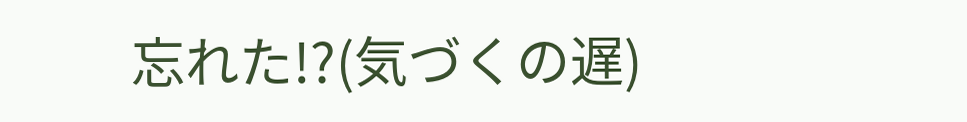忘れた!?(気づくの遅)